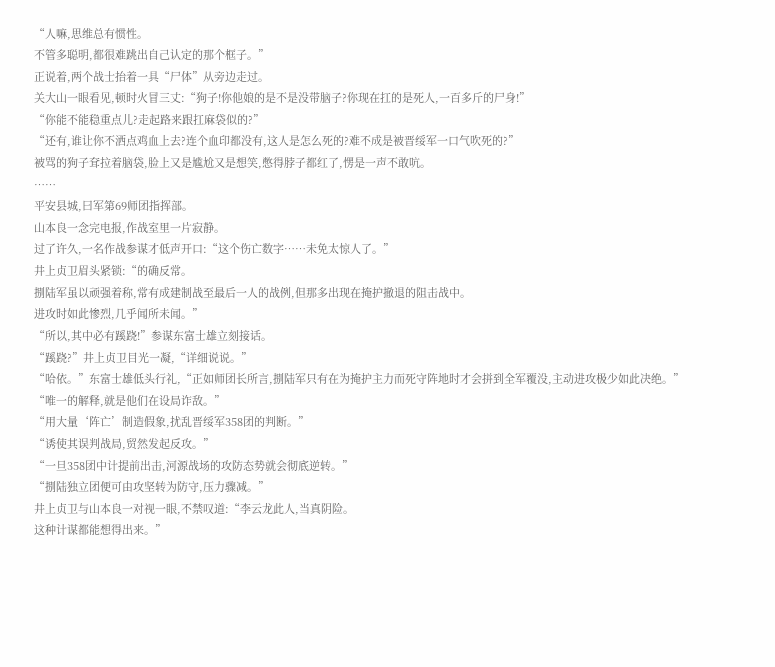“人嘛,思维总有惯性。
不管多聪明,都很难跳出自己认定的那个框子。”
正说着,两个战士抬着一具“尸体”从旁边走过。
关大山一眼看见,顿时火冒三丈:“狗子!你他娘的是不是没带脑子?你现在扛的是死人,一百多斤的尸身!”
“你能不能稳重点儿?走起路来跟扛麻袋似的?”
“还有,谁让你不洒点鸡血上去?连个血印都没有,这人是怎么死的?难不成是被晋绥军一口气吹死的?”
被骂的狗子耷拉着脑袋,脸上又是尴尬又是想笑,憋得脖子都红了,愣是一声不敢吭。
……
平安县城,曰军第69师团指挥部。
山本良一念完电报,作战室里一片寂静。
过了许久,一名作战参谋才低声开口:“这个伤亡数字……未免太惊人了。”
井上贞卫眉头紧锁:“的确反常。
捌陆军虽以顽强着称,常有成建制战至最后一人的战例,但那多出现在掩护撤退的阻击战中。
进攻时如此惨烈,几乎闻所未闻。”
“所以,其中必有蹊跷!”参谋东富士雄立刻接话。
“蹊跷?”井上贞卫目光一凝,“详细说说。”
“哈依。”东富士雄低头行礼,“正如师团长所言,捌陆军只有在为掩护主力而死守阵地时才会拼到全军覆没,主动进攻极少如此决绝。”
“唯一的解释,就是他们在设局诈敌。”
“用大量‘阵亡’制造假象,扰乱晋绥军358团的判断。”
“诱使其误判战局,贸然发起反攻。”
“一旦358团中计提前出击,河源战场的攻防态势就会彻底逆转。”
“捌陆独立团便可由攻坚转为防守,压力骤减。”
井上贞卫与山本良一对视一眼,不禁叹道:“李云龙此人,当真阴险。
这种计谋都能想得出来。”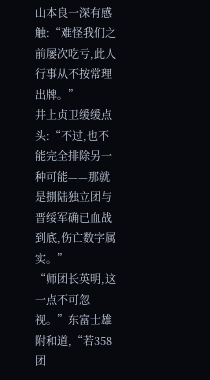山本良一深有感触:“难怪我们之前屡次吃亏,此人行事从不按常理出牌。”
井上贞卫缓缓点头:“不过,也不能完全排除另一种可能——那就是捌陆独立团与晋绥军确已血战到底,伤亡数字属实。”
“师团长英明,这一点不可忽视。”东富士雄附和道,“若358团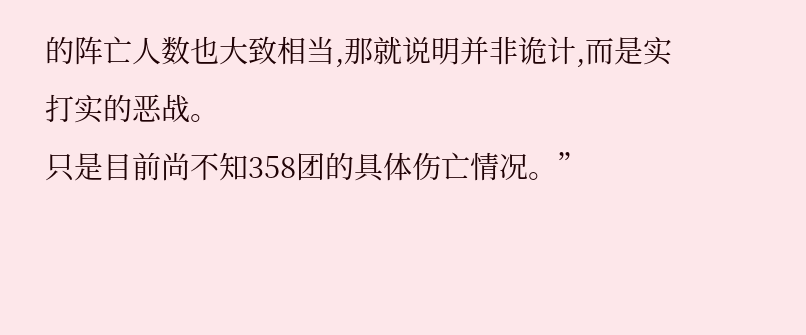的阵亡人数也大致相当,那就说明并非诡计,而是实打实的恶战。
只是目前尚不知358团的具体伤亡情况。”